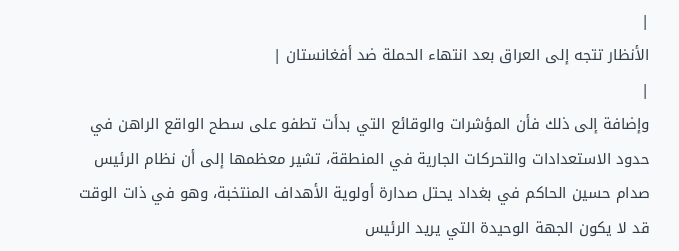|
الأنظار تتجه إلى العراق بعد انتهاء الحملة ضد أفغانستان |
|
وإضافة إلى ذلك فأن المؤشرات والوقائع التي بدأت تطفو على سطح الواقع الراهن في حدود الاستعدادات والتحركات الجارية في المنطقة، تشير معظمها إلى أن نظام الرئيس صدام حسين الحاكم في بغداد يحتل صدارة أولوية الأهداف المنتخبة، وهو في ذات الوقت قد لا يكون الجهة الوحيدة التي يريد الرئيس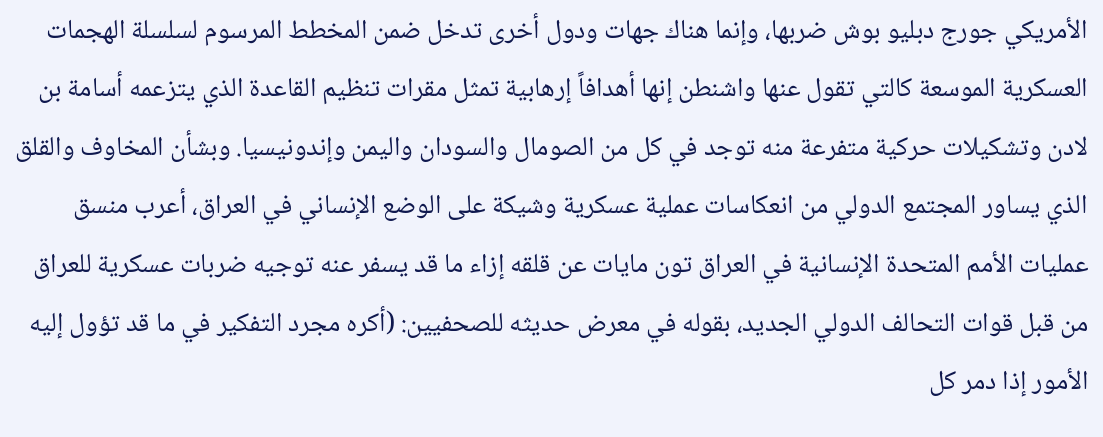الأمريكي جورج دبليو بوش ضربها، وإنما هناك جهات ودول أخرى تدخل ضمن المخطط المرسوم لسلسلة الهجمات العسكرية الموسعة كالتي تقول عنها واشنطن إنها أهدافاً إرهابية تمثل مقرات تنظيم القاعدة الذي يتزعمه أسامة بن لادن وتشكيلات حركية متفرعة منه توجد في كل من الصومال والسودان واليمن وإندونيسيا. وبشأن المخاوف والقلق الذي يساور المجتمع الدولي من انعكاسات عملية عسكرية وشيكة على الوضع الإنساني في العراق، أعرب منسق عمليات الأمم المتحدة الإنسانية في العراق تون مايات عن قلقه إزاء ما قد يسفر عنه توجيه ضربات عسكرية للعراق من قبل قوات التحالف الدولي الجديد، بقوله في معرض حديثه للصحفيين: (أكره مجرد التفكير في ما قد تؤول إليه الأمور إذا دمر كل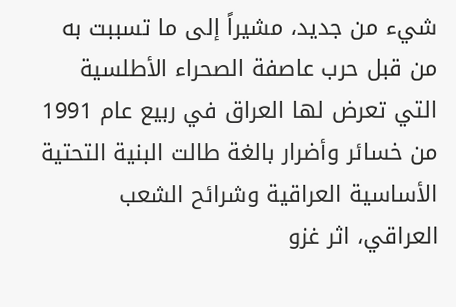شيء من جديد، مشيراً إلى ما تسببت به من قبل حرب عاصفة الصحراء الأطلسية التي تعرض لها العراق في ربيع عام 1991 من خسائر وأضرار بالغة طالت البنية التحتية الأساسية العراقية وشرائح الشعب العراقي، اثر غزو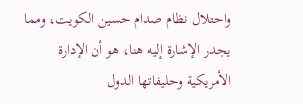واحتلال نظام صدام حسين الكويت، ومما يجدر الإشارة إليه هنا، هو أن الإدارة الأمريكية وحليفاتها الدول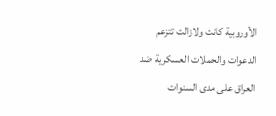الأوروبية كانت ولازالت تتزعم الدعوات والحملات العسكرية ضد العراق على مدى السنوات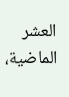العشر الماضية،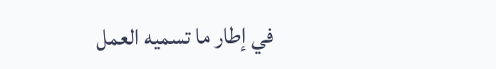في إطار ما تسميه العمل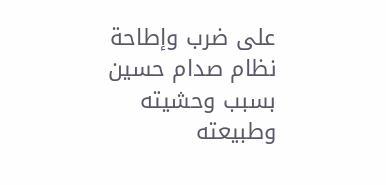على ضرب وإطاحة نظام صدام حسين بسبب وحشيته وطبيعته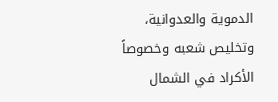الدموية والعدوانية، وتخليص شعبه وخصوصاً الأكراد في الشمال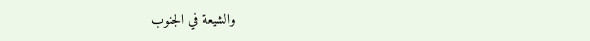والشيعة في الجنوب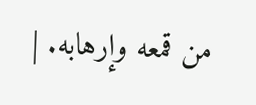من قمعه وإرهابه. |